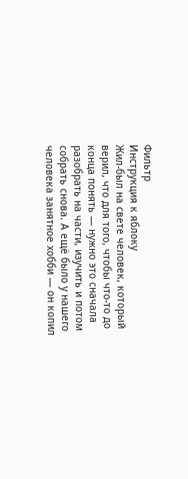Фильтр
Инструкция к яблоку
Жил-был на свете человек, который верил, что для того, чтобы что-то до конца понять — нужно это сначала разобрать на части, изучить и потом собрать снова. А ещё было у нашего человека занятное хобби — он копил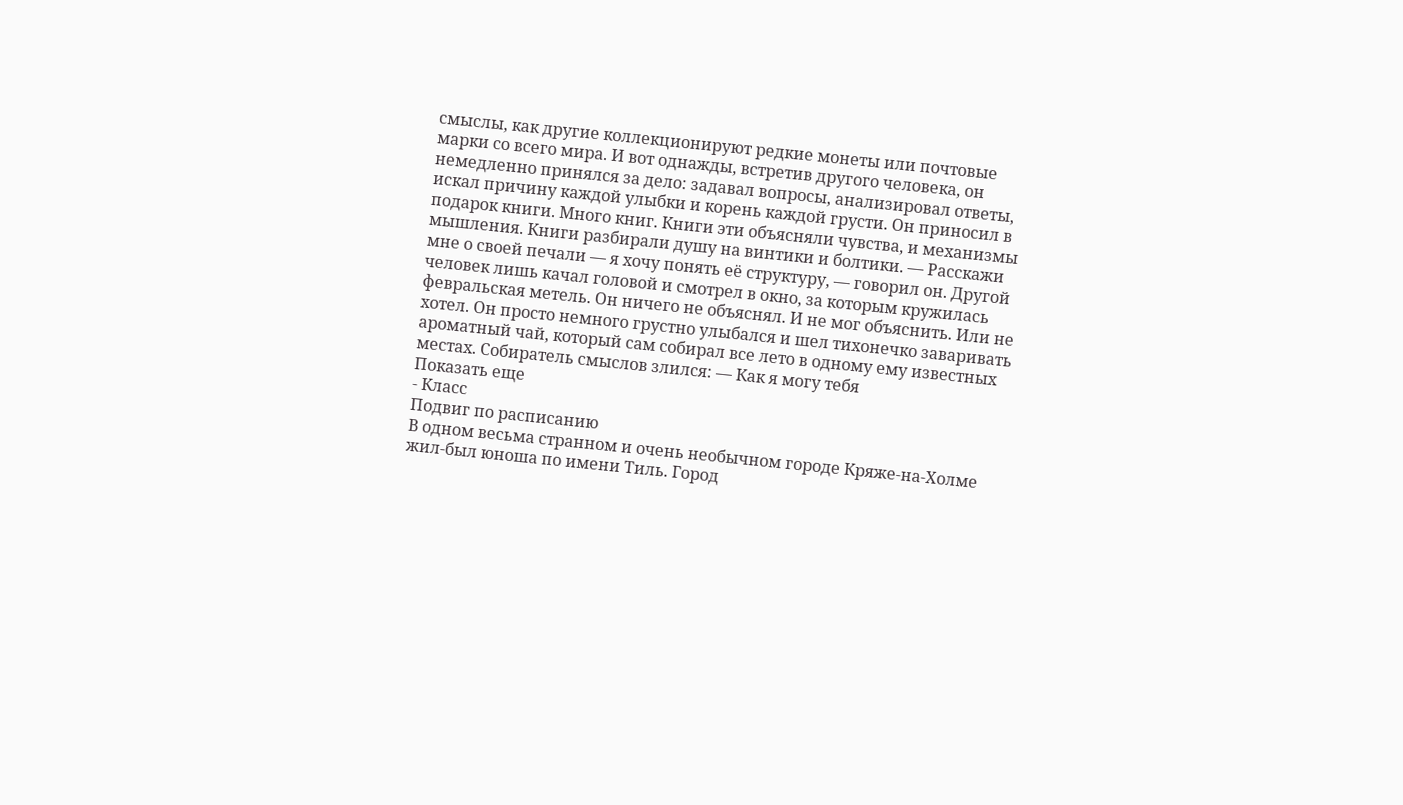смыслы, как другие коллекционируют редкие монеты или почтовые марки со всего мира. И вот однажды, встретив другого человека, он немедленно принялся за дело: задавал вопросы, анализировал ответы, искал причину каждой улыбки и корень каждой грусти. Он приносил в подарок книги. Много книг. Книги эти объясняли чувства, и механизмы мышления. Книги разбирали душу на винтики и болтики. — Расскажи мне о своей печали — я хочу понять её структуру, — говорил он. Другой человек лишь качал головой и смотрел в окно, за которым кружилась февральская метель. Он ничего не объяснял. И не мог объяснить. Или не хотел. Он просто немного грустно улыбался и шел тихонечко заваривать ароматный чай, который сам собирал все лето в одному ему известных местах. Собиратель смыслов злился: — Как я могу тебя
Показать еще
- Класс
Подвиг по расписанию
В одном весьма странном и очень необычном городе Кряже-на-Холме жил-был юноша по имени Тиль. Город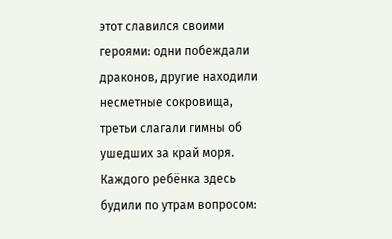этот славился своими героями: одни побеждали драконов, другие находили несметные сокровища, третьи слагали гимны об ушедших за край моря. Каждого ребёнка здесь будили по утрам вопросом: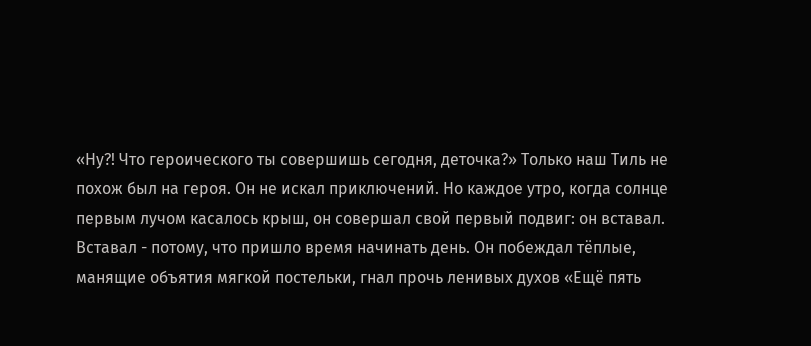«Ну?! Что героического ты совершишь сегодня, деточка?» Только наш Тиль не похож был на героя. Он не искал приключений. Но каждое утро, когда солнце первым лучом касалось крыш, он совершал свой первый подвиг: он вставал. Вставал - потому, что пришло время начинать день. Он побеждал тёплые, манящие объятия мягкой постельки, гнал прочь ленивых духов «Ещё пять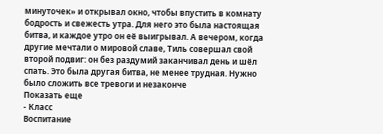минуточек» и открывал окно, чтобы впустить в комнату бодрость и свежесть утра. Для него это была настоящая битва, и каждое утро он её выигрывал. А вечером, когда другие мечтали о мировой славе, Тиль совершал свой второй подвиг: он без раздумий заканчивал день и шёл спать. Это была другая битва, не менее трудная. Нужно было сложить все тревоги и незаконче
Показать еще
- Класс
Воспитание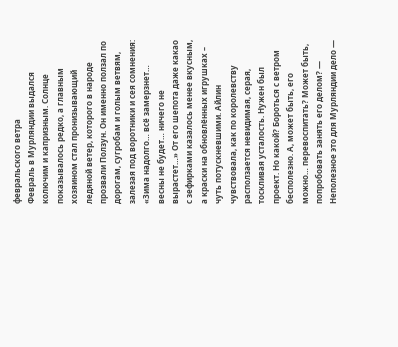февральского ветра
Февраль в Мурляндии выдался колючим и капризным. Солнце показывалось редко, а главным хозяином стал пронизывающий ледяной ветер, которого в народе прозвали Ползун. Он именно ползал по дорогам, сугробам и голым ветвям, залезая под воротники и сея сомнения: «Зима надолго… всё замерзнет… весны не будет… ничего не вырастет…» От его шепота даже какао с зефирками казалось менее вкусным, а краски на обновлённых игрушках – чуть потускневшими. Айлин чувствовала, как по королевству расползается невидимая, серая, тоскливая усталость. Нужен был проект. Но какой? Бороться с ветром бесполезно. А, может быть, его можно… перевоспитать? Может быть, попробовать занять его делом? — Неполезное это для Мурляндии дело —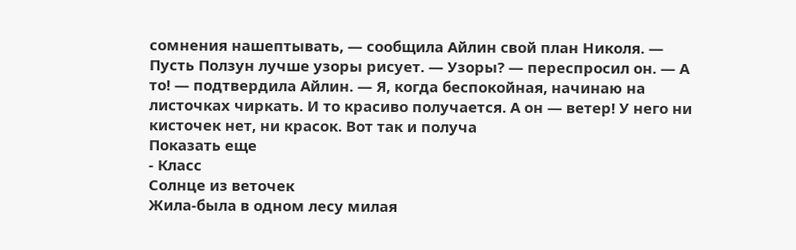сомнения нашептывать, — сообщила Айлин свой план Николя. — Пусть Ползун лучше узоры рисует. — Узоры? — переспросил он. — А то! — подтвердила Айлин. — Я, когда беспокойная, начинаю на листочках чиркать. И то красиво получается. А он — ветер! У него ни кисточек нет, ни красок. Вот так и получа
Показать еще
- Класс
Солнце из веточек
Жила-была в одном лесу милая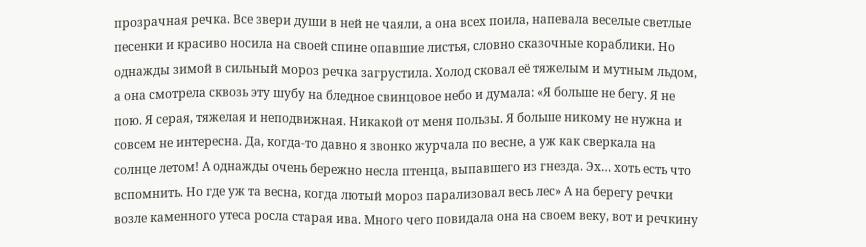прозрачная речка. Все звери души в ней не чаяли, а она всех поила, напевала веселые светлые песенки и красиво носила на своей спине опавшие листья, словно сказочные кораблики. Но однажды зимой в сильный мороз речка загрустила. Холод сковал её тяжелым и мутным льдом, а она смотрела сквозь эту шубу на бледное свинцовое небо и думала: «Я больше не бегу. Я не пою. Я серая, тяжелая и неподвижная. Никакой от меня пользы. Я больше никому не нужна и совсем не интересна. Да, когда-то давно я звонко журчала по весне, а уж как сверкала на солнце летом! А однажды очень бережно несла птенца, выпавшего из гнезда. Эх… хоть есть что вспомнить. Но где уж та весна, когда лютый мороз парализовал весь лес» А на берегу речки возле каменного утеса росла старая ива. Много чего повидала она на своем веку, вот и речкину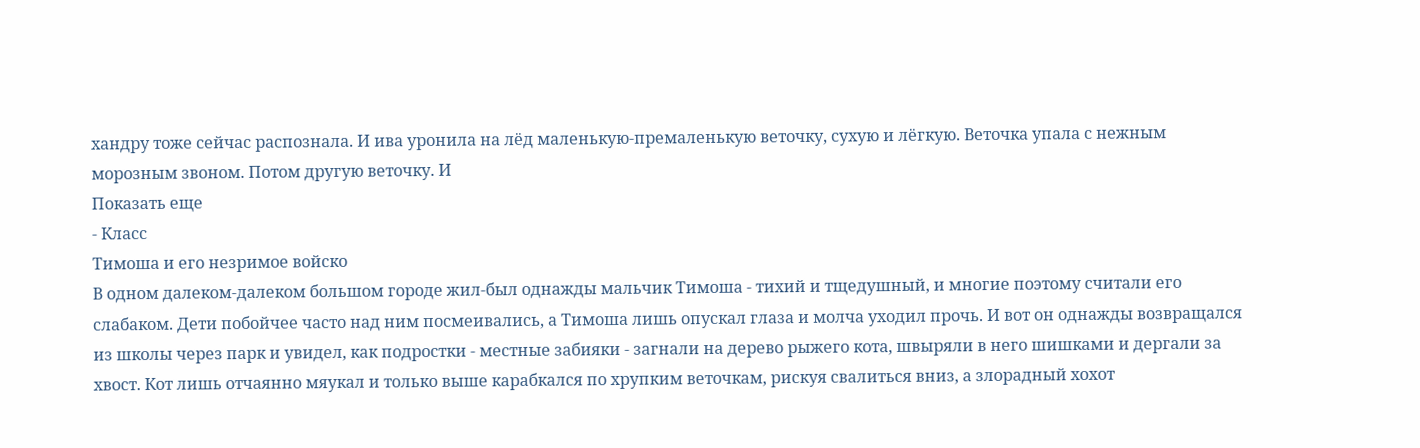хандру тоже сейчас распознала. И ива уронила на лёд маленькую-премаленькую веточку, сухую и лёгкую. Веточка упала с нежным морозным звоном. Потом другую веточку. И
Показать еще
- Класс
Тимоша и его незримое войско
В одном далеком-далеком большом городе жил-был однажды мальчик Тимоша - тихий и тщедушный, и многие поэтому считали его слабаком. Дети побойчее часто над ним посмеивались, а Тимоша лишь опускал глаза и молча уходил прочь. И вот он однажды возвращался из школы через парк и увидел, как подростки - местные забияки - загнали на дерево рыжего кота, швыряли в него шишками и дергали за хвост. Кот лишь отчаянно мяукал и только выше карабкался по хрупким веточкам, рискуя свалиться вниз, а злорадный хохот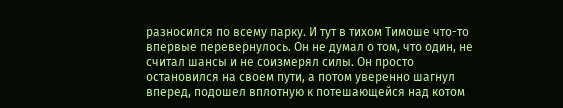разносился по всему парку. И тут в тихом Тимоше что-то впервые перевернулось. Он не думал о том, что один, не считал шансы и не соизмерял силы. Он просто остановился на своем пути, а потом уверенно шагнул вперед, подошел вплотную к потешающейся над котом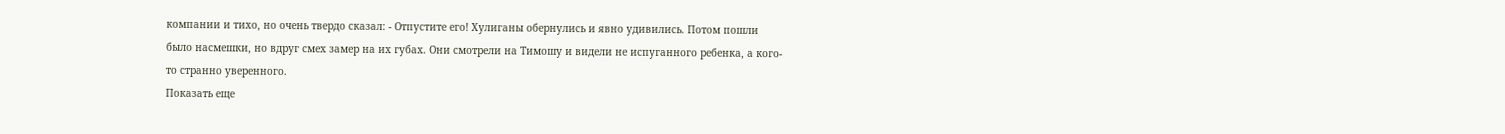компании и тихо, но очень твердо сказал: - Отпустите его! Хулиганы обернулись и явно удивились. Потом пошли было насмешки, но вдруг смех замер на их губах. Они смотрели на Тимошу и видели не испуганного ребенка, а кого-то странно уверенного.
Показать еще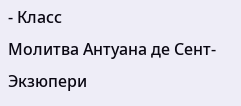- Класс
Молитва Антуана де Сент-Экзюпери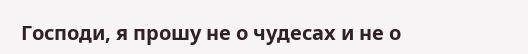Господи, я прошу не о чудесах и не о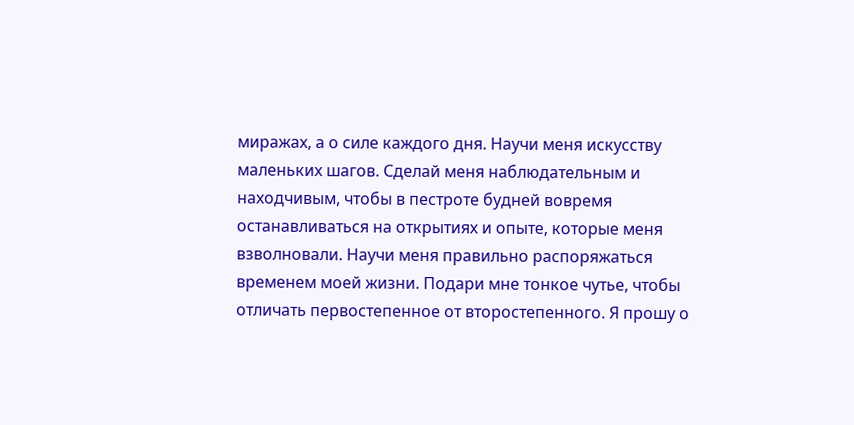миражах, а о силе каждого дня. Научи меня искусству маленьких шагов. Сделай меня наблюдательным и находчивым, чтобы в пестроте будней вовремя останавливаться на открытиях и опыте, которые меня взволновали. Научи меня правильно распоряжаться временем моей жизни. Подари мне тонкое чутье, чтобы отличать первостепенное от второстепенного. Я прошу о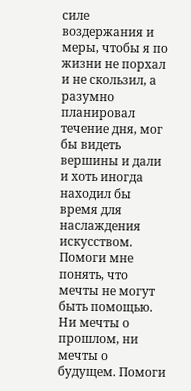силе воздержания и меры, чтобы я по жизни не порхал и не скользил, а разумно планировал течение дня, мог бы видеть вершины и дали и хоть иногда находил бы время для наслаждения искусством. Помоги мне понять, что мечты не могут быть помощью. Ни мечты о прошлом, ни мечты о будущем. Помоги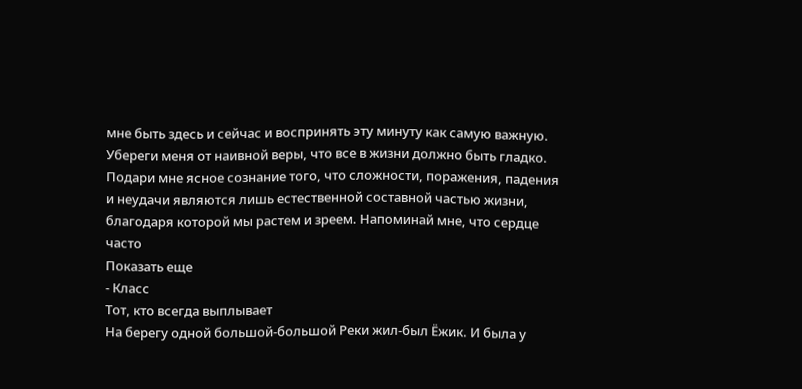мне быть здесь и сейчас и воспринять эту минуту как самую важную. Убереги меня от наивной веры, что все в жизни должно быть гладко. Подари мне ясное сознание того, что сложности, поражения, падения и неудачи являются лишь естественной составной частью жизни, благодаря которой мы растем и зреем. Напоминай мне, что сердце часто
Показать еще
- Класс
Тот, кто всегда выплывает
На берегу одной большой-большой Реки жил-был Ёжик. И была у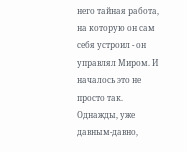него тайная работа, на которую он сам себя устроил - он управлял Миром. И началось это не просто так. Однажды, уже давным-давно,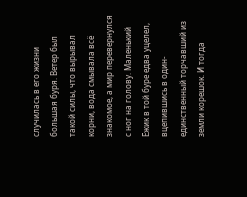случилась в его жизни большая буря. Ветер был такой силы, что вырывал корни, вода смывала всё знакомое, а мир перевернулся с ног на голову. Маленький Ёжик в той буре едва уцелел, вцепившись в один-единственный торчавший из земли корешок. И тогда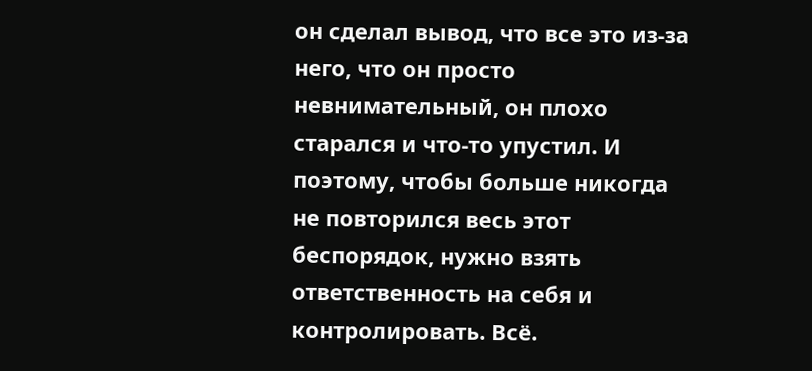он сделал вывод, что все это из-за него, что он просто невнимательный, он плохо старался и что-то упустил. И поэтому, чтобы больше никогда не повторился весь этот беспорядок, нужно взять ответственность на себя и контролировать. Всё.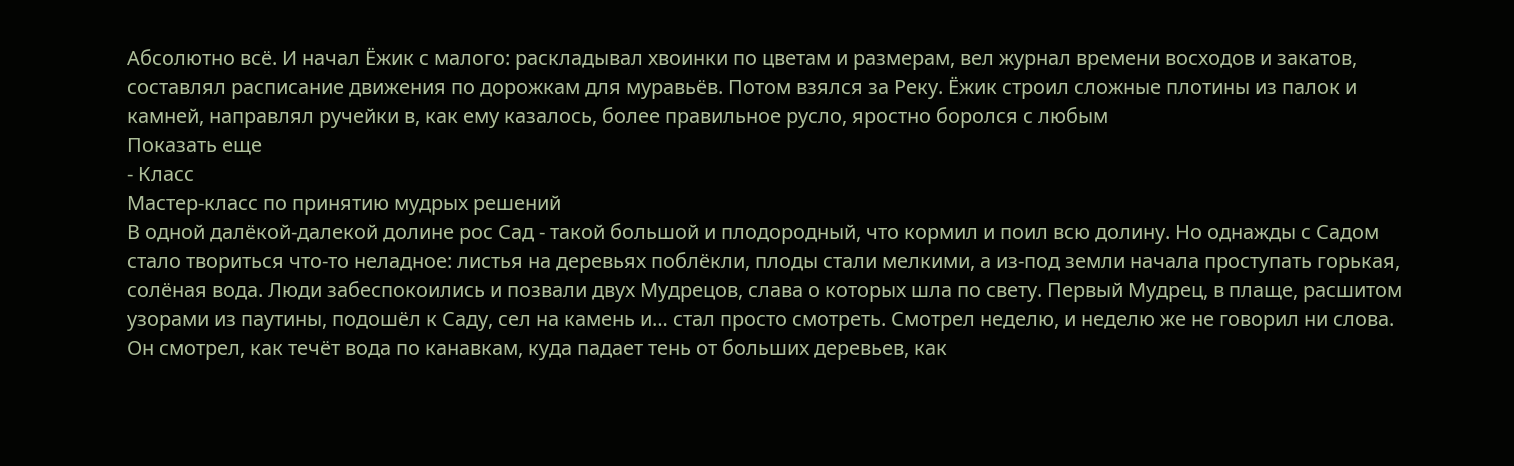Абсолютно всё. И начал Ёжик с малого: раскладывал хвоинки по цветам и размерам, вел журнал времени восходов и закатов, составлял расписание движения по дорожкам для муравьёв. Потом взялся за Реку. Ёжик строил сложные плотины из палок и камней, направлял ручейки в, как ему казалось, более правильное русло, яростно боролся с любым
Показать еще
- Класс
Мастер-класс по принятию мудрых решений
В одной далёкой-далекой долине рос Сад - такой большой и плодородный, что кормил и поил всю долину. Но однажды с Садом стало твориться что-то неладное: листья на деревьях поблёкли, плоды стали мелкими, а из-под земли начала проступать горькая, солёная вода. Люди забеспокоились и позвали двух Мудрецов, слава о которых шла по свету. Первый Мудрец, в плаще, расшитом узорами из паутины, подошёл к Саду, сел на камень и… стал просто смотреть. Смотрел неделю, и неделю же не говорил ни слова. Он смотрел, как течёт вода по канавкам, куда падает тень от больших деревьев, как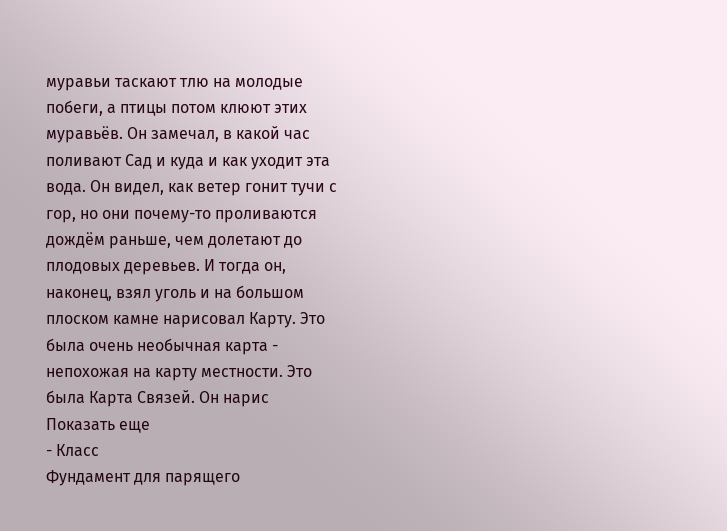муравьи таскают тлю на молодые побеги, а птицы потом клюют этих муравьёв. Он замечал, в какой час поливают Сад и куда и как уходит эта вода. Он видел, как ветер гонит тучи с гор, но они почему-то проливаются дождём раньше, чем долетают до плодовых деревьев. И тогда он, наконец, взял уголь и на большом плоском камне нарисовал Карту. Это была очень необычная карта - непохожая на карту местности. Это была Карта Связей. Он нарис
Показать еще
- Класс
Фундамент для парящего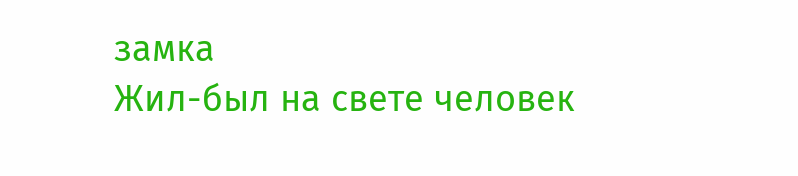замка
Жил-был на свете человек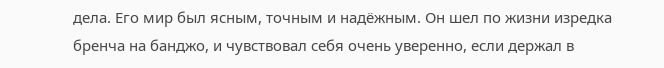дела. Его мир был ясным, точным и надёжным. Он шел по жизни изредка бренча на банджо, и чувствовал себя очень уверенно, если держал в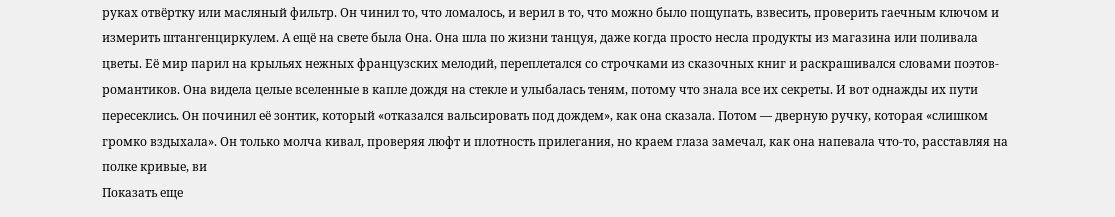руках отвёртку или масляный фильтр. Он чинил то, что ломалось, и верил в то, что можно было пощупать, взвесить, проверить гаечным ключом и измерить штангенциркулем. А ещё на свете была Она. Она шла по жизни танцуя, даже когда просто несла продукты из магазина или поливала цветы. Её мир парил на крыльях нежных французских мелодий, переплетался со строчками из сказочных книг и раскрашивался словами поэтов-романтиков. Она видела целые вселенные в капле дождя на стекле и улыбалась теням, потому что знала все их секреты. И вот однажды их пути пересеклись. Он починил её зонтик, который «отказался вальсировать под дождем», как она сказала. Потом — дверную ручку, которая «слишком громко вздыхала». Он только молча кивал, проверяя люфт и плотность прилегания, но краем глаза замечал, как она напевала что-то, расставляя на полке кривые, ви
Показать еще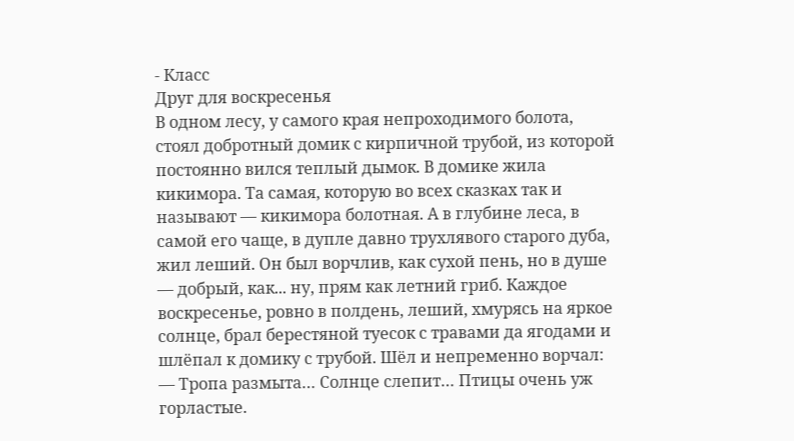- Класс
Друг для воскресенья
В одном лесу, у самого края непроходимого болота, стоял добротный домик с кирпичной трубой, из которой постоянно вился теплый дымок. В домике жила кикимора. Та самая, которую во всех сказках так и называют — кикимора болотная. А в глубине леса, в самой его чаще, в дупле давно трухлявого старого дуба, жил леший. Он был ворчлив, как сухой пень, но в душе — добрый, как... ну, прям как летний гриб. Каждое воскресенье, ровно в полдень, леший, хмурясь на яркое солнце, брал берестяной туесок с травами да ягодами и шлёпал к домику с трубой. Шёл и непременно ворчал: — Тропа размыта… Солнце слепит… Птицы очень уж горластые.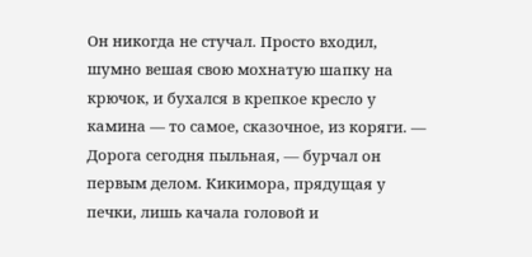Он никогда не стучал. Просто входил, шумно вешая свою мохнатую шапку на крючок, и бухался в крепкое кресло у камина — то самое, сказочное, из коряги. — Дорога сегодня пыльная, — бурчал он первым делом. Кикимора, прядущая у печки, лишь качала головой и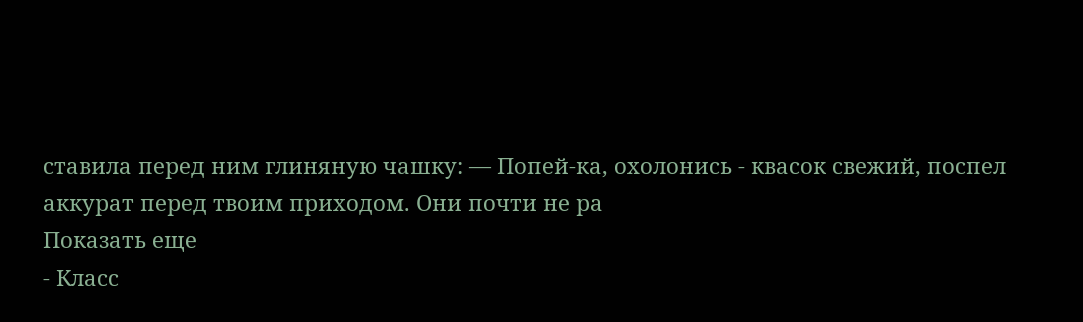ставила перед ним глиняную чашку: — Попей-ка, охолонись - квасок свежий, поспел аккурат перед твоим приходом. Они почти не ра
Показать еще
- Класс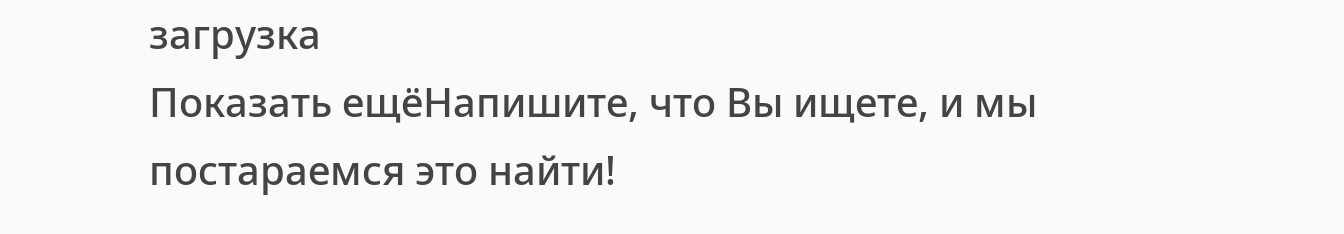загрузка
Показать ещёНапишите, что Вы ищете, и мы постараемся это найти!